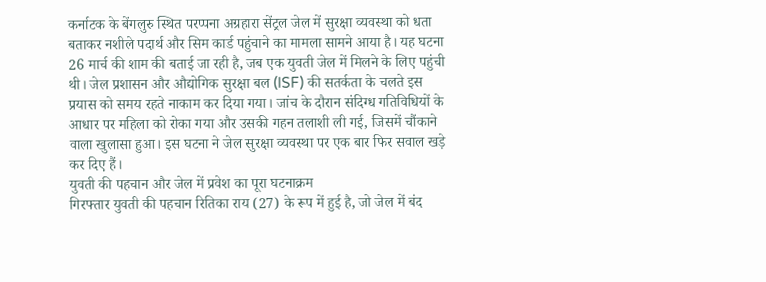कर्नाटक के बेंगलुरु स्थित परप्पना अग्रहारा सेंट्रल जेल में सुरक्षा व्यवस्था को धता बताकर नशीले पदार्थ और सिम कार्ड पहुंचाने का मामला सामने आया है। यह घटना 26 मार्च की शाम की बताई जा रही है, जब एक युवती जेल में मिलने के लिए पहुंची थी। जेल प्रशासन और औद्योगिक सुरक्षा बल (ISF) की सतर्कता के चलते इस प्रयास को समय रहते नाकाम कर दिया गया। जांच के दौरान संदिग्ध गतिविधियों के आधार पर महिला को रोका गया और उसकी गहन तलाशी ली गई, जिसमें चौंकाने वाला खुलासा हुआ। इस घटना ने जेल सुरक्षा व्यवस्था पर एक बार फिर सवाल खड़े कर दिए हैं।
युवती की पहचान और जेल में प्रवेश का पूरा घटनाक्रम
गिरफ्तार युवती की पहचान रितिका राय (27) के रूप में हुई है, जो जेल में बंद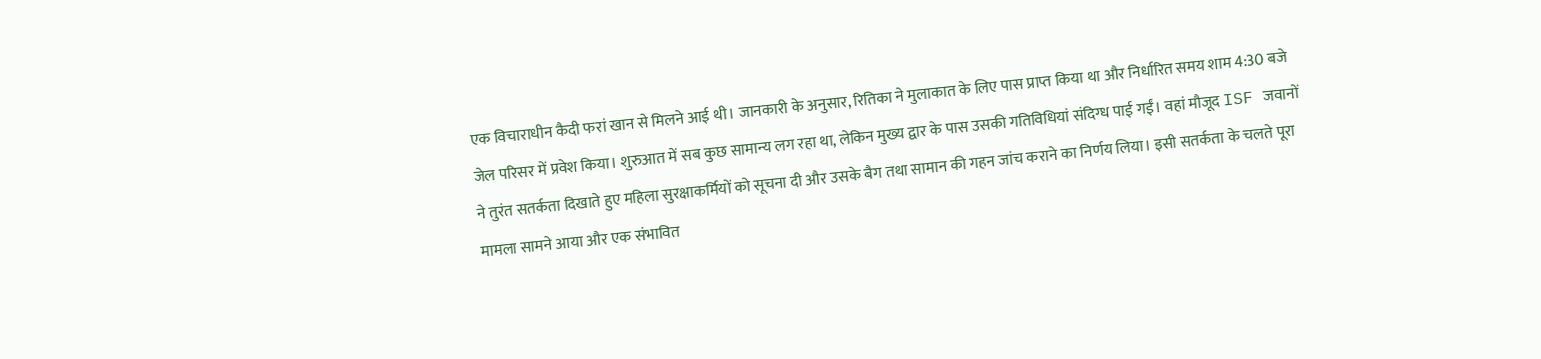एक विचाराधीन कैदी फरां खान से मिलने आई थी। जानकारी के अनुसार, रितिका ने मुलाकात के लिए पास प्राप्त किया था और निर्धारित समय शाम 4:30 बजे जेल परिसर में प्रवेश किया। शुरुआत में सब कुछ सामान्य लग रहा था, लेकिन मुख्य द्वार के पास उसकी गतिविधियां संदिग्ध पाई गईं। वहां मौजूद ISF जवानों ने तुरंत सतर्कता दिखाते हुए महिला सुरक्षाकर्मियों को सूचना दी और उसके बैग तथा सामान की गहन जांच कराने का निर्णय लिया। इसी सतर्कता के चलते पूरा मामला सामने आया और एक संभावित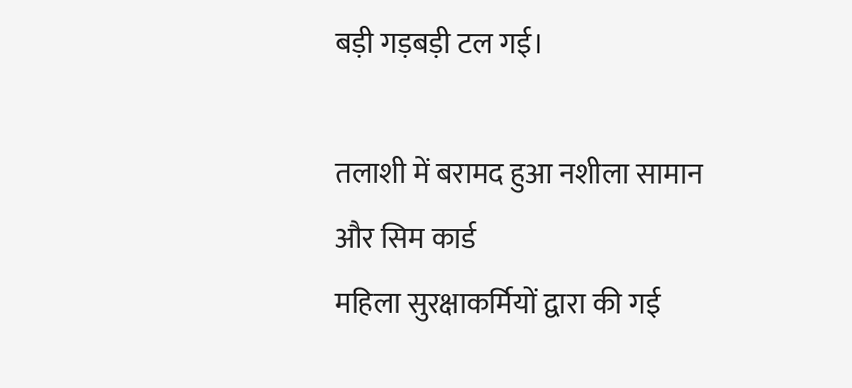बड़ी गड़बड़ी टल गई।

तलाशी में बरामद हुआ नशीला सामान और सिम कार्ड
महिला सुरक्षाकर्मियों द्वारा की गई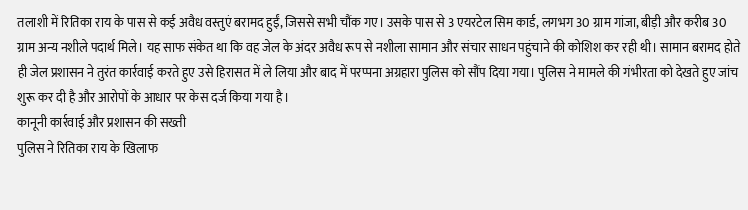तलाशी में रितिका राय के पास से कई अवैध वस्तुएं बरामद हुईं, जिससे सभी चौंक गए। उसके पास से 3 एयरटेल सिम कार्ड, लगभग 30 ग्राम गांजा, बीड़ी और करीब 30 ग्राम अन्य नशीले पदार्थ मिले। यह साफ संकेत था कि वह जेल के अंदर अवैध रूप से नशीला सामान और संचार साधन पहुंचाने की कोशिश कर रही थी। सामान बरामद होते ही जेल प्रशासन ने तुरंत कार्रवाई करते हुए उसे हिरासत में ले लिया और बाद में परप्पना अग्रहारा पुलिस को सौंप दिया गया। पुलिस ने मामले की गंभीरता को देखते हुए जांच शुरू कर दी है और आरोपों के आधार पर केस दर्ज किया गया है।
कानूनी कार्रवाई और प्रशासन की सख्ती
पुलिस ने रितिका राय के खिलाफ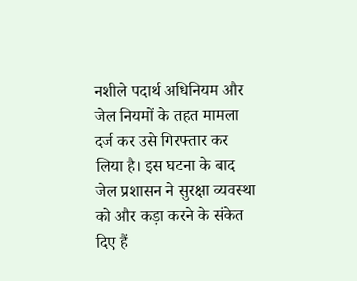नशीले पदार्थ अधिनियम और जेल नियमों के तहत मामला दर्ज कर उसे गिरफ्तार कर लिया है। इस घटना के बाद जेल प्रशासन ने सुरक्षा व्यवस्था को और कड़ा करने के संकेत दिए हैं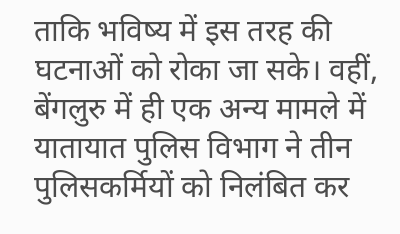ताकि भविष्य में इस तरह की घटनाओं को रोका जा सके। वहीं, बेंगलुरु में ही एक अन्य मामले में यातायात पुलिस विभाग ने तीन पुलिसकर्मियों को निलंबित कर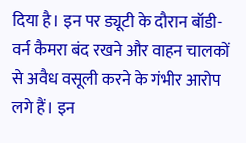दिया है। इन पर ड्यूटी के दौरान बॉडी-वर्न कैमरा बंद रखने और वाहन चालकों से अवैध वसूली करने के गंभीर आरोप लगे हैं। इन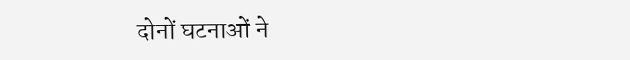दोनों घटनाओं ने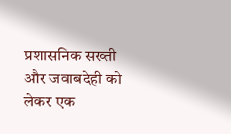प्रशासनिक सख्ती और जवाबदेही को लेकर एक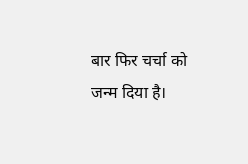बार फिर चर्चा को जन्म दिया है।